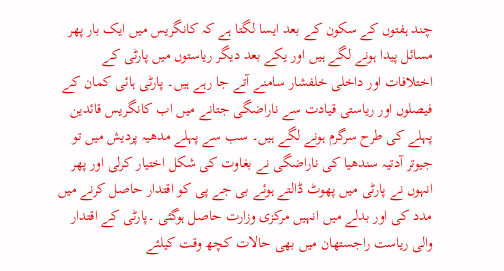چند ہفتوں کے سکون کے بعد ایسا لگتا ہے کہ کانگریس میں ایک بار پھر مسائل پیدا ہونے لگے ہیں اور یکے بعد دیگر ریاستوں میں پارٹی کے اختلافات اور داخلی خلفشار سامنے آتے جا رہے ہیں۔ پارٹی ہائی کمان کے فیصلوں اور ریاستی قیادت سے ناراضگی جتانے میں اب کانگریس قائدین پہلے کی طرح سرگرم ہونے لگے ہیں۔ سب سے پہلے مدھیہ پردیش میں تو جیوتر آدتیہ سندھیا کی ناراضگی نے بغاوت کی شکل اختیار کرلی اور پھر انہوں نے پارٹی میں پھوٹ ڈالتے ہوئے بی جے پی کو اقتدار حاصل کرنے میں مدد کی اور بدلے میں انہیں مرکزی وزارت حاصل ہوگئی ۔پارٹی کے اقتدار والی ریاست راجستھان میں بھی حالات کچھ وقت کیلئے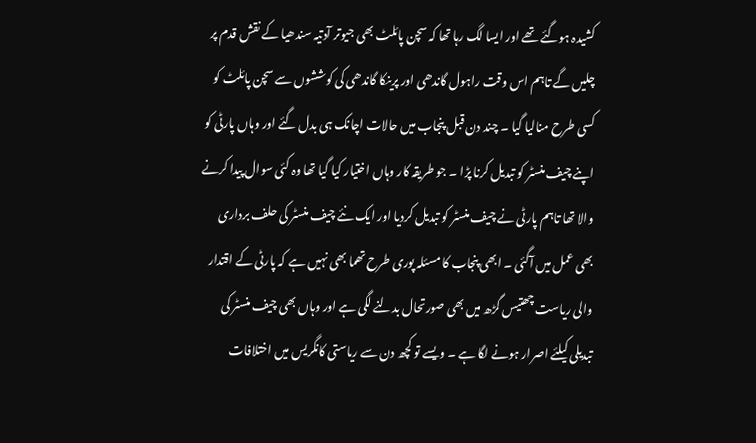کشیدہ ہوگئے تھے اور ایسا لگ رہا تھا کہ سچن پائلٹ بھی جیوتر آدتیہ سندھیا کے نقش قدم پر چلیں گے تاہم اس وقت راہول گاندھی اور پرینکا گاندھی کی کوششوں سے سچن پائلٹ کو کسی طرح منالیا گیا ۔ چند دن قبل پنجاب میں حالات اچانک ہی بدل گئے اور وہاں پارٹی کو اپنے چیف منسٹر کو تبدیل کرنا پڑا ۔ جو طریقہ کار وہاں اختیار کیا گیا تھا وہ کئی سوال پیدا کرنے والا تھا تاہم پارٹی نے چیف منسٹر کو تبدیل کردیا اور ایک نئے چیف منسٹر کی حلف برداری بھی عمل میں آگئی ۔ ابھی پنجاب کا مسئلہ پوری طرح تھما بھی نہیں ہے کہ پارٹی کے اقتدار والی ریاست چھتیس گڑھ میں بھی صورتحال بدلنے لگی ہے اور وہاں بھی چیف منسٹر کی تبدیلی کیلئے اصرار ہونے لگا ہے ۔ ویسے تو کچھ دن سے ریاستی کانگریس میں اختلافات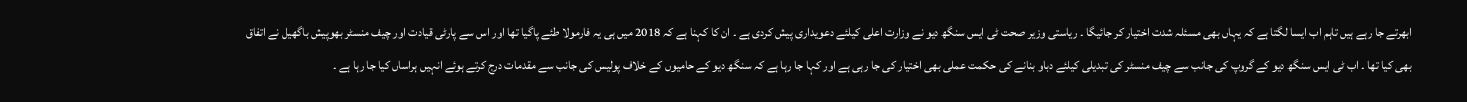ابھرتے جا رہے ہیں تاہم اب ایسا لگتا ہے کہ یہاں بھی مسئلہ شدت اختیار کر جائیگا ۔ ریاستی وزیر صحت ٹی ایس سنگھ دیو نے وزارت اعلی کیلئے دعویداری پیش کردی ہے ۔ ان کا کہنا ہے کہ 2018 میں ہی یہ فارمولا طئے پاگیا تھا اور اس سے پارٹی قیادت اور چیف منسٹر بھوپیش باگھیل نے اتفاق بھی کیا تھا ۔ اب ٹی ایس سنگھ دیو کے گروپ کی جانب سے چیف منسٹر کی تبدیلی کیلئے دباو بنانے کی حکمت عملی بھی اختیار کی جا رہی ہے اور کہا جا رہا ہے کہ سنگھ دیو کے حامیوں کے خلاف پولیس کی جانب سے مقدمات درج کرتے ہوئے انہیں ہراساں کیا جا رہا ہے ۔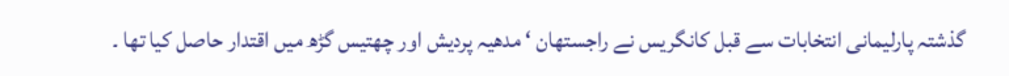گذشتہ پارلیمانی انتخابات سے قبل کانگریس نے راجستھان ‘ مدھیہ پردیش اور چھتیس گڑھ میں اقتدار حاصل کیا تھا ۔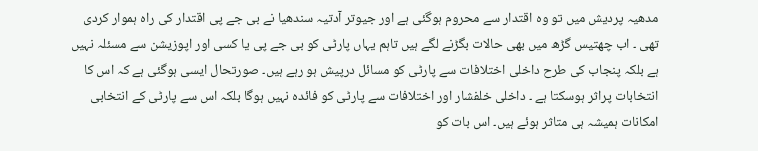مدھیہ پردیش میں تو وہ اقتدار سے محروم ہوگئی ہے اور جیوتر آدتیہ سندھیا نے بی جے پی اقتدار کی راہ ہموار کردی تھی ۔ اب چھتیس گڑھ میں بھی حالات بگڑنے لگے ہیں تاہم یہاں پارٹی کو بی جے پی یا کسی اور اپوزیشن سے مسئلہ نہیں ہے بلکہ پنجاب کی طرح داخلی اختلافات سے پارٹی کو مسائل درپیش ہو رہے ہیں۔ صورتحال ایسی ہوگئی ہے کہ اس کا انتخابات پراثر ہوسکتا ہے ۔ داخلی خلفشار اور اختلافات سے پارٹی کو فائدہ نہیں ہوگا بلکہ اس سے پارٹی کے انتخابی امکانات ہمیشہ ہی متاثر ہوئے ہیں۔ اس بات کو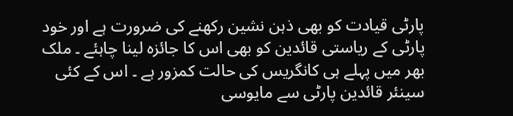پارٹی قیادت کو بھی ذہن نشین رکھنے کی ضرورت ہے اور خود پارٹی کے ریاستی قائدین کو بھی اس کا جائزہ لینا چاہئے ۔ ملک بھر میں پہلے ہی کانگریس کی حالت کمزور ہے ۔ اس کے کئی سینئر قائدین پارٹی سے مایوسی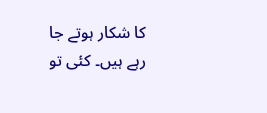کا شکار ہوتے جا رہے ہیں۔ کئی تو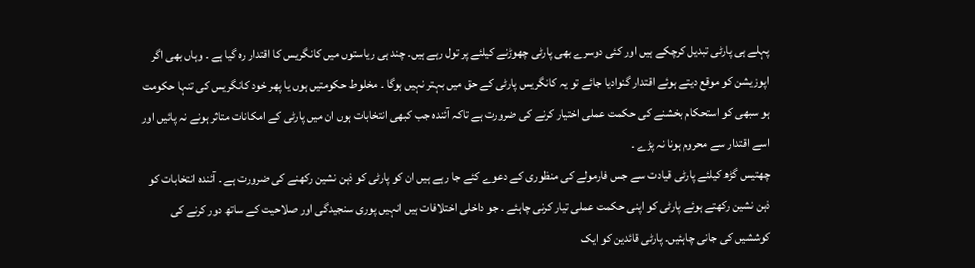پہلے ہی پارٹی تبدیل کرچکے ہیں اور کئی دوسرے بھی پارٹی چھوڑنے کیلئے پر تول رہے ہیں۔ چند ہی ریاستوں میں کانگریس کا اقتدار رہ گیا ہے ۔ وہاں بھی اگر اپوزیشن کو موقع دیتے ہوئے اقتدار گنوادیا جائے تو یہ کانگریس پارٹی کے حق میں بہتر نہیں ہوگا ۔ مخلوط حکومتیں ہوں یا پھر خود کانگریس کی تنہا حکومت ہو سبھی کو استحکام بخشنے کی حکمت عملی اختیار کرنے کی ضرورت ہے تاکہ آئندہ جب کبھی انتخابات ہوں ان میں پارٹی کے امکانات متاثر ہونے نہ پائیں اور اسے اقتدار سے محروم ہونا نہ پڑے ۔
چھتیس گڑھ کیلئے پارٹی قیادت سے جس فارمولے کی منظوری کے دعوے کئے جا رہے ہیں ان کو پارٹی کو ذہن نشین رکھنے کی ضرورت ہے ۔ آئندہ انتخابات کو ذہن نشین رکھتے ہوئے پارٹی کو اپنی حکمت عملی تیار کرنی چاہئے ۔ جو داخلی اختلافات ہیں انہیں پوری سنجیدگی اور صلاحیت کے ساتھ دور کرنے کی کوششیں کی جانی چاہئیں۔ پارٹی قائدین کو ایک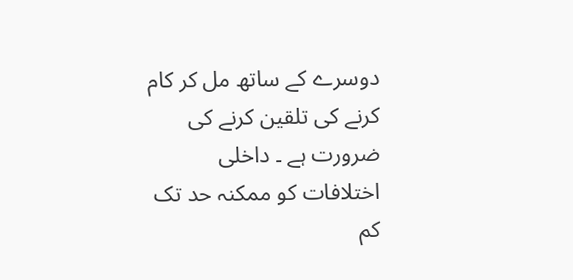دوسرے کے ساتھ مل کر کام کرنے کی تلقین کرنے کی ضرورت ہے ۔ داخلی اختلافات کو ممکنہ حد تک کم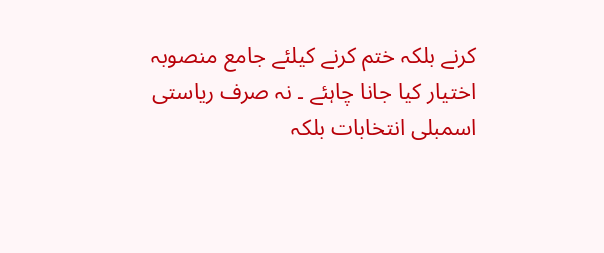کرنے بلکہ ختم کرنے کیلئے جامع منصوبہ اختیار کیا جانا چاہئے ۔ نہ صرف ریاستی اسمبلی انتخابات بلکہ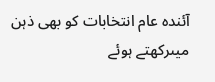آئندہ عام انتخابات کو بھی ذہن میںرکھتے ہوئے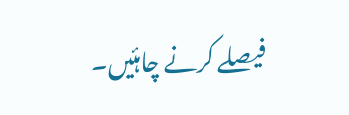فیصلے کرنے چاہئیں۔